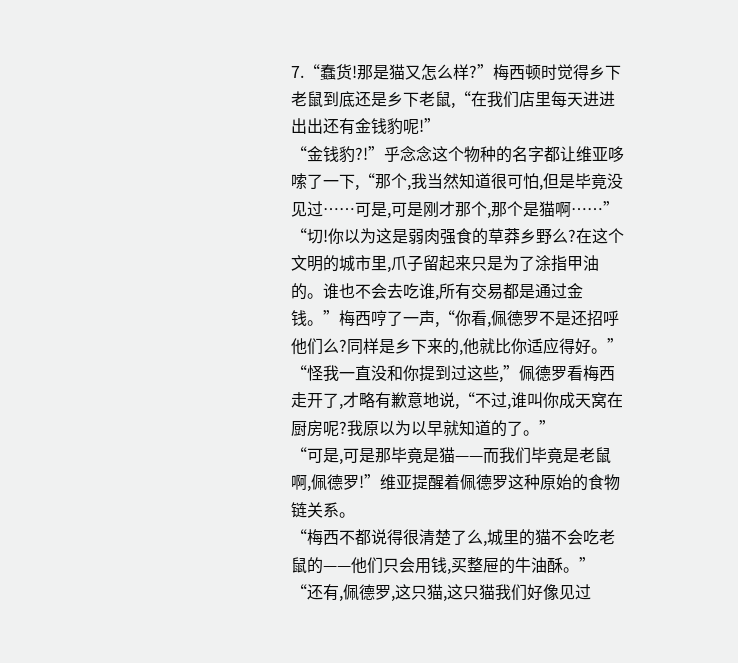7.“蠢货!那是猫又怎么样?”梅西顿时觉得乡下老鼠到底还是乡下老鼠,“在我们店里每天进进出出还有金钱豹呢!”
“金钱豹?!”乎念念这个物种的名字都让维亚哆嗦了一下,“那个,我当然知道很可怕,但是毕竟没见过……可是,可是刚才那个,那个是猫啊……”
“切!你以为这是弱肉强食的草莽乡野么?在这个文明的城市里,爪子留起来只是为了涂指甲油的。谁也不会去吃谁,所有交易都是通过金钱。”梅西哼了一声,“你看,佩德罗不是还招呼他们么?同样是乡下来的,他就比你适应得好。”
“怪我一直没和你提到过这些,”佩德罗看梅西走开了,才略有歉意地说,“不过,谁叫你成天窝在厨房呢?我原以为以早就知道的了。”
“可是,可是那毕竟是猫——而我们毕竟是老鼠啊,佩德罗!”维亚提醒着佩德罗这种原始的食物链关系。
“梅西不都说得很清楚了么,城里的猫不会吃老鼠的——他们只会用钱,买整屉的牛油酥。”
“还有,佩德罗,这只猫,这只猫我们好像见过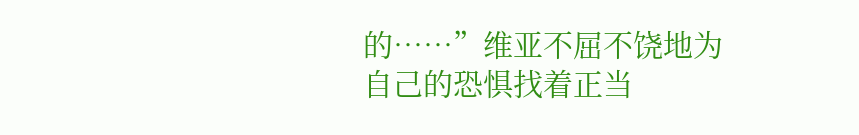的……”维亚不屈不饶地为自己的恐惧找着正当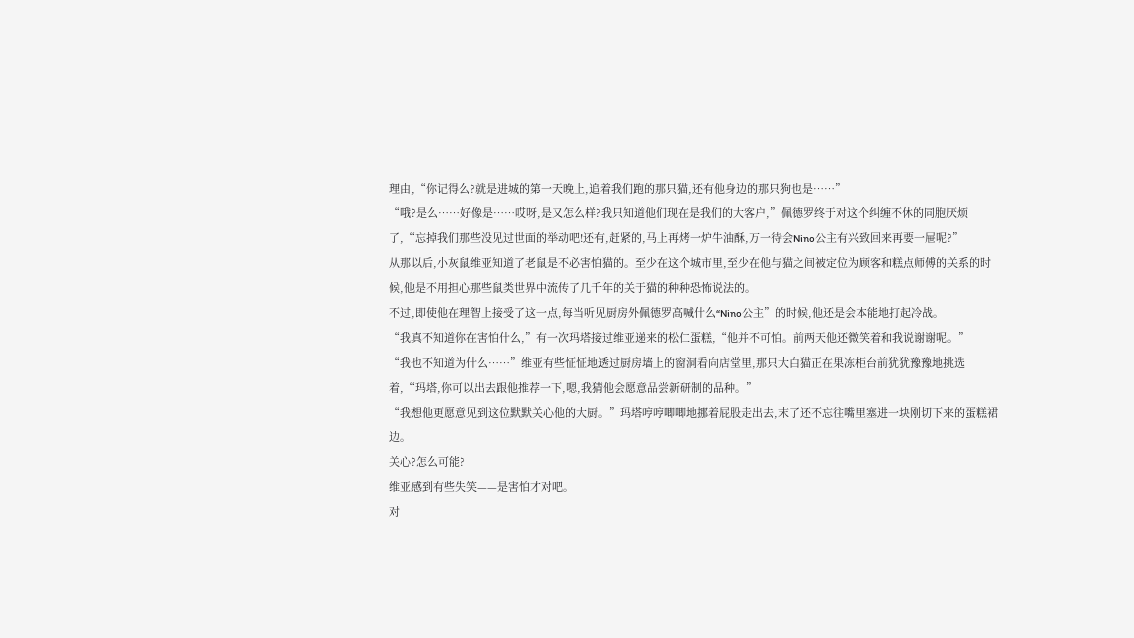理由,“你记得么?就是进城的第一天晚上,追着我们跑的那只猫,还有他身边的那只狗也是……”
“哦?是么……好像是……哎呀,是又怎么样?我只知道他们现在是我们的大客户,”佩德罗终于对这个纠缠不休的同胞厌烦了,“忘掉我们那些没见过世面的举动吧!还有,赶紧的,马上再烤一炉牛油酥,万一待会Nino公主有兴致回来再要一屉呢?”
从那以后,小灰鼠维亚知道了老鼠是不必害怕猫的。至少在这个城市里,至少在他与猫之间被定位为顾客和糕点师傅的关系的时候,他是不用担心那些鼠类世界中流传了几千年的关于猫的种种恐怖说法的。
不过,即使他在理智上接受了这一点,每当听见厨房外佩德罗高喊什么“Nino公主”的时候,他还是会本能地打起冷战。
“我真不知道你在害怕什么,”有一次玛塔接过维亚递来的松仁蛋糕,“他并不可怕。前两天他还微笑着和我说谢谢呢。”
“我也不知道为什么……”维亚有些怔怔地透过厨房墙上的窗洞看向店堂里,那只大白猫正在果冻柜台前犹犹豫豫地挑选着,“玛塔,你可以出去跟他推荐一下,嗯,我猜他会愿意品尝新研制的品种。”
“我想他更愿意见到这位默默关心他的大厨。”玛塔哼哼唧唧地挪着屁股走出去,末了还不忘往嘴里塞进一块刚切下来的蛋糕裙边。
关心?怎么可能?
维亚感到有些失笑——是害怕才对吧。
对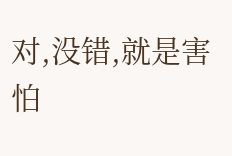对,没错,就是害怕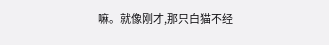嘛。就像刚才,那只白猫不经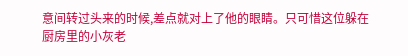意间转过头来的时候,差点就对上了他的眼睛。只可惜这位躲在厨房里的小灰老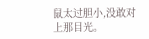鼠太过胆小,没敢对上那目光。